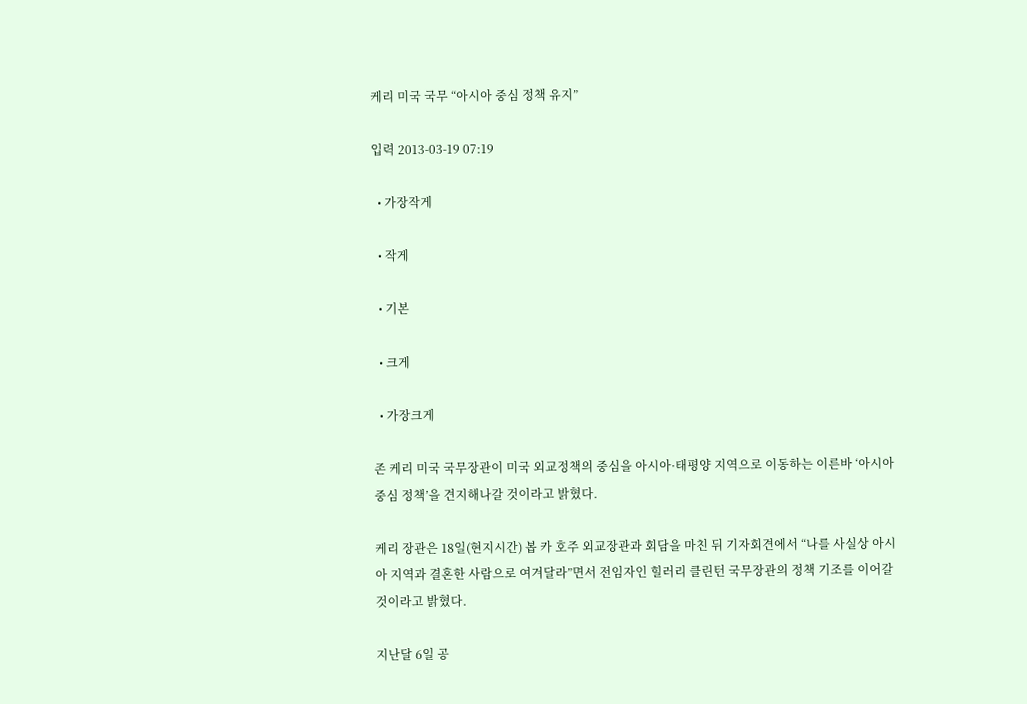케리 미국 국무 “아시아 중심 정책 유지”

입력 2013-03-19 07:19

  • 가장작게

  • 작게

  • 기본

  • 크게

  • 가장크게

존 케리 미국 국무장관이 미국 외교정책의 중심을 아시아·태평양 지역으로 이동하는 이른바 ‘아시아 중심 정책’을 견지해나갈 것이라고 밝혔다.

케리 장관은 18일(현지시간) 봅 카 호주 외교장관과 회담을 마친 뒤 기자회견에서 “나를 사실상 아시아 지역과 결혼한 사람으로 여겨달라”면서 전임자인 힐러리 클린턴 국무장관의 정책 기조를 이어갈 것이라고 밝혔다.

지난달 6일 공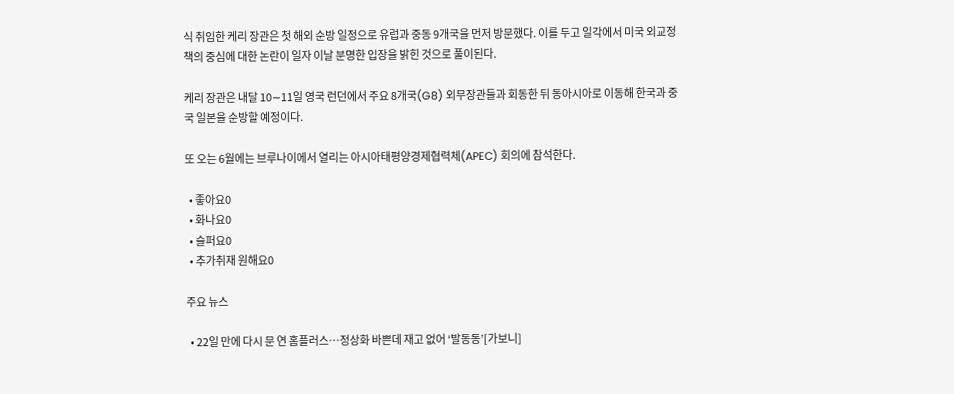식 취임한 케리 장관은 첫 해외 순방 일정으로 유럽과 중동 9개국을 먼저 방문했다. 이를 두고 일각에서 미국 외교정책의 중심에 대한 논란이 일자 이날 분명한 입장을 밝힌 것으로 풀이된다.

케리 장관은 내달 10∼11일 영국 런던에서 주요 8개국(G8) 외무장관들과 회동한 뒤 동아시아로 이동해 한국과 중국 일본을 순방할 예정이다.

또 오는 6월에는 브루나이에서 열리는 아시아태평양경제협력체(APEC) 회의에 참석한다.

  • 좋아요0
  • 화나요0
  • 슬퍼요0
  • 추가취재 원해요0

주요 뉴스

  • 22일 만에 다시 문 연 홈플러스…정상화 바쁜데 재고 없어 ‘발동동’[가보니]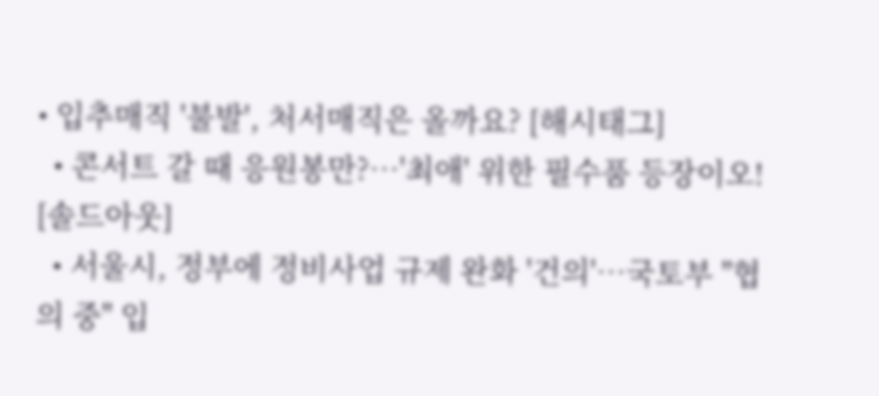• 입추매직 '불발', 처서매직은 올까요? [해시태그]
  • 콘서트 갈 때 응원봉만?⋯'최애' 위한 필수품 등장이오! [솔드아웃]
  • 서울시, 정부에 정비사업 규제 완화 '건의'⋯국토부 "협의 중" 입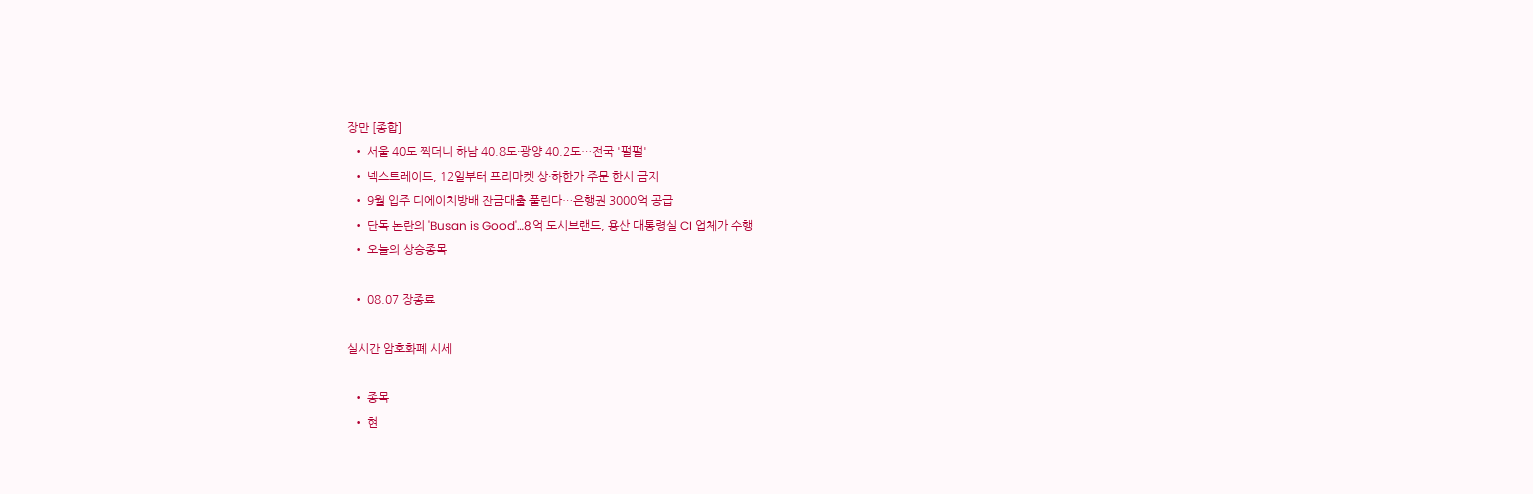장만 [종합]
  • 서울 40도 찍더니 하남 40.8도·광양 40.2도…전국 '펄펄'
  • 넥스트레이드, 12일부터 프리마켓 상·하한가 주문 한시 금지
  • 9월 입주 디에이치방배 잔금대출 풀린다…은행권 3000억 공급
  • 단독 논란의 'Busan is Good'…8억 도시브랜드, 용산 대통령실 CI 업체가 수행
  • 오늘의 상승종목

  • 08.07 장종료

실시간 암호화폐 시세

  • 종목
  • 현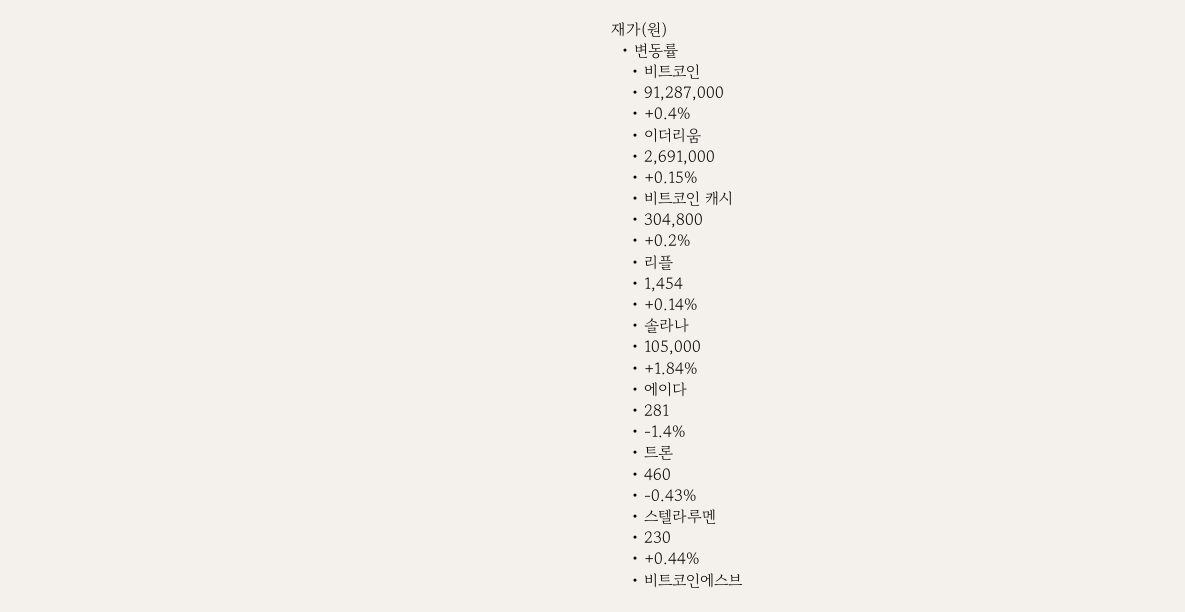재가(원)
  • 변동률
    • 비트코인
    • 91,287,000
    • +0.4%
    • 이더리움
    • 2,691,000
    • +0.15%
    • 비트코인 캐시
    • 304,800
    • +0.2%
    • 리플
    • 1,454
    • +0.14%
    • 솔라나
    • 105,000
    • +1.84%
    • 에이다
    • 281
    • -1.4%
    • 트론
    • 460
    • -0.43%
    • 스텔라루멘
    • 230
    • +0.44%
    • 비트코인에스브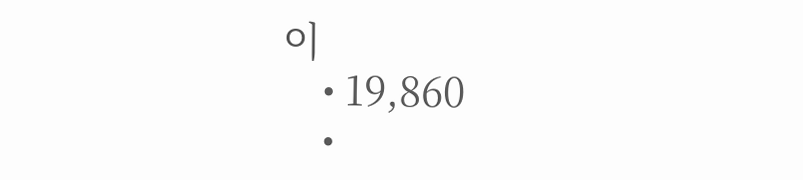이
    • 19,860
    •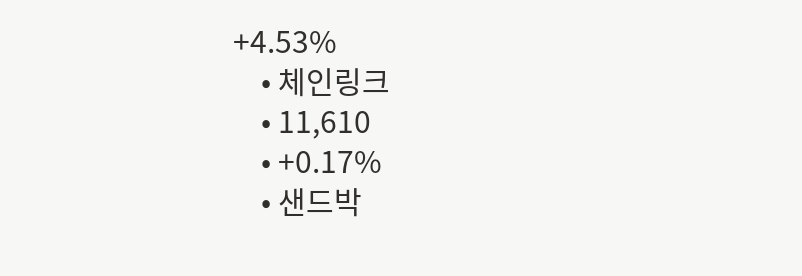+4.53%
    • 체인링크
    • 11,610
    • +0.17%
    • 샌드박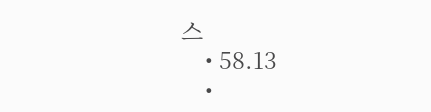스
    • 58.13
    •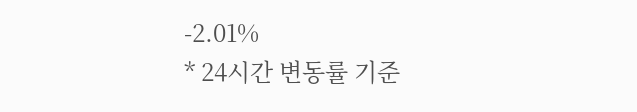-2.01%
* 24시간 변동률 기준